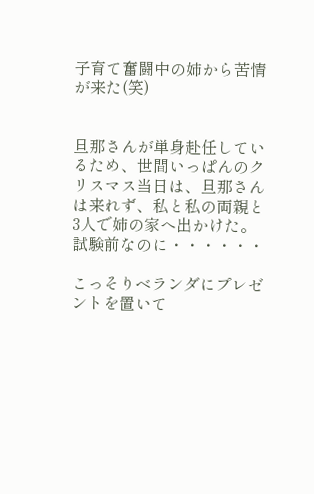子育て奮闘中の姉から苦情が来た(笑)


旦那さんが単身赴任しているため、世間いっぱんのクリスマス当日は、旦那さんは来れず、私と私の両親と3人で姉の家へ出かけた。試験前なのに・・・・・・

こっそりベランダにプレゼントを置いて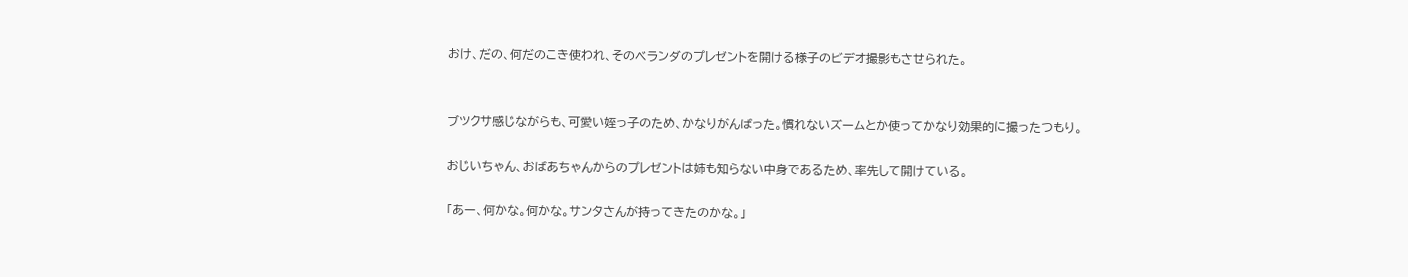おけ、だの、何だのこき使われ、そのベランダのプレゼントを開ける様子のビデオ撮影もさせられた。


ブツクサ感じながらも、可愛い姪っ子のため、かなりがんばった。慣れないズームとか使ってかなり効果的に撮ったつもり。

おじいちゃん、おばあちゃんからのプレゼントは姉も知らない中身であるため、率先して開けている。

「あー、何かな。何かな。サンタさんが持ってきたのかな。」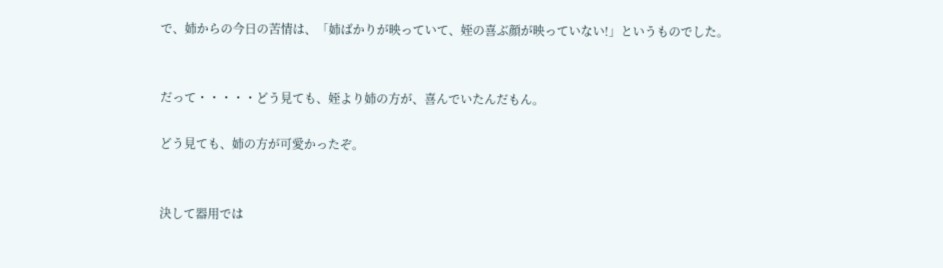で、姉からの今日の苦情は、「姉ばかりが映っていて、姪の喜ぶ顔が映っていない!」というものでした。


だって・・・・・どう見ても、姪より姉の方が、喜んでいたんだもん。

どう見ても、姉の方が可愛かったぞ。


決して器用では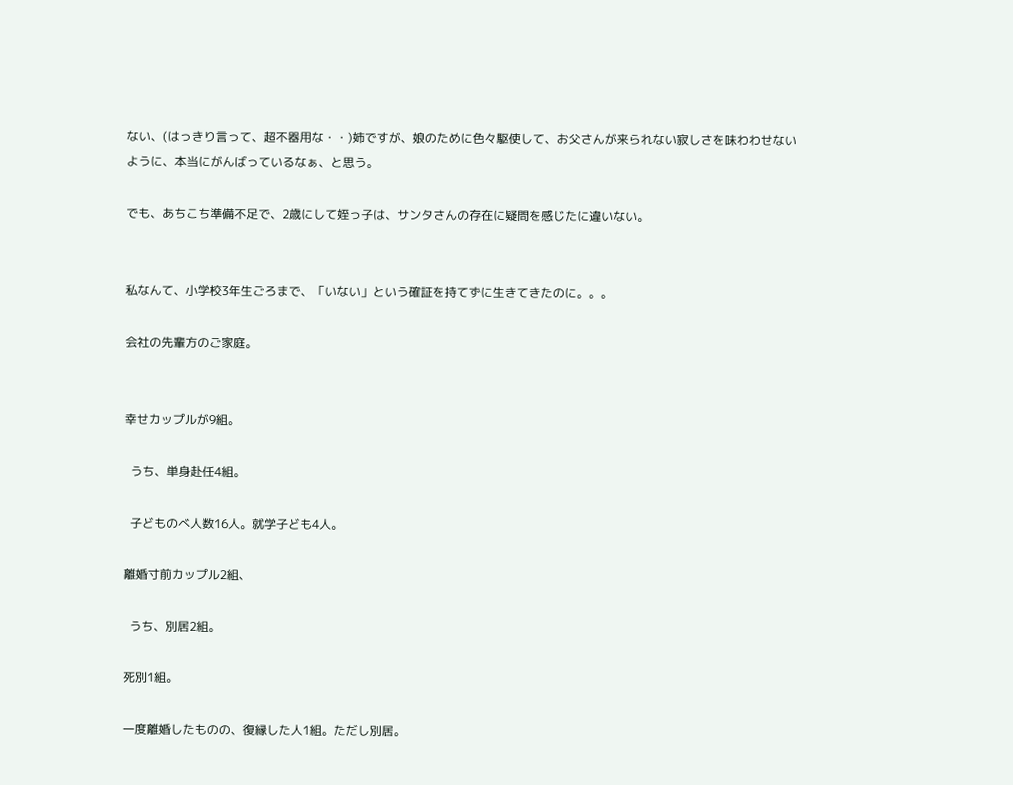ない、(はっきり言って、超不器用な・・)姉ですが、娘のために色々駆使して、お父さんが来られない寂しさを味わわせないように、本当にがんばっているなぁ、と思う。

でも、あちこち準備不足で、2歳にして姪っ子は、サンタさんの存在に疑問を感じたに違いない。


私なんて、小学校3年生ごろまで、「いない」という確証を持てずに生きてきたのに。。。

会社の先輩方のご家庭。


幸せカップルが9組。

  うち、単身赴任4組。

  子どものべ人数16人。就学子ども4人。

離婚寸前カップル2組、

  うち、別居2組。

死別1組。

一度離婚したものの、復縁した人1組。ただし別居。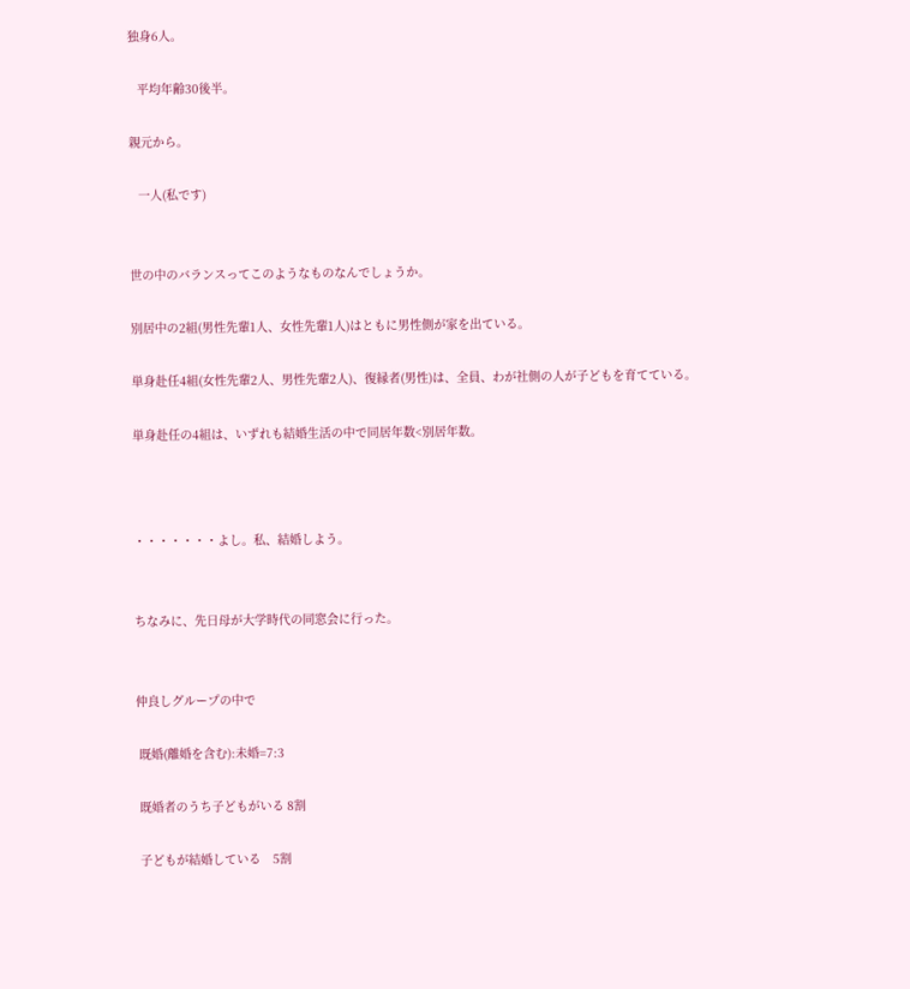独身6人。

   平均年齢30後半。

親元から。

   一人(私です)


世の中のバランスってこのようなものなんでしょうか。

別居中の2組(男性先輩1人、女性先輩1人)はともに男性側が家を出ている。

単身赴任4組(女性先輩2人、男性先輩2人)、復縁者(男性)は、全員、わが社側の人が子どもを育てている。

単身赴任の4組は、いずれも結婚生活の中で同居年数<別居年数。



・・・・・・・よし。私、結婚しよう。


ちなみに、先日母が大学時代の同窓会に行った。


仲良しグループの中で

 既婚(離婚を含む):未婚=7:3

 既婚者のうち子どもがいる 8割

 子どもが結婚している    5割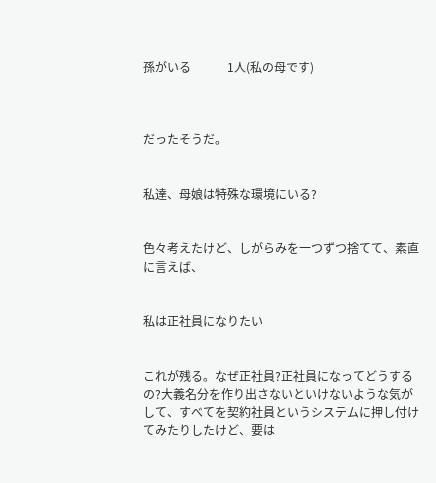孫がいる            1人(私の母です)



だったそうだ。


私達、母娘は特殊な環境にいる?


色々考えたけど、しがらみを一つずつ捨てて、素直に言えば、


私は正社員になりたい


これが残る。なぜ正社員?正社員になってどうするの?大義名分を作り出さないといけないような気がして、すべてを契約社員というシステムに押し付けてみたりしたけど、要は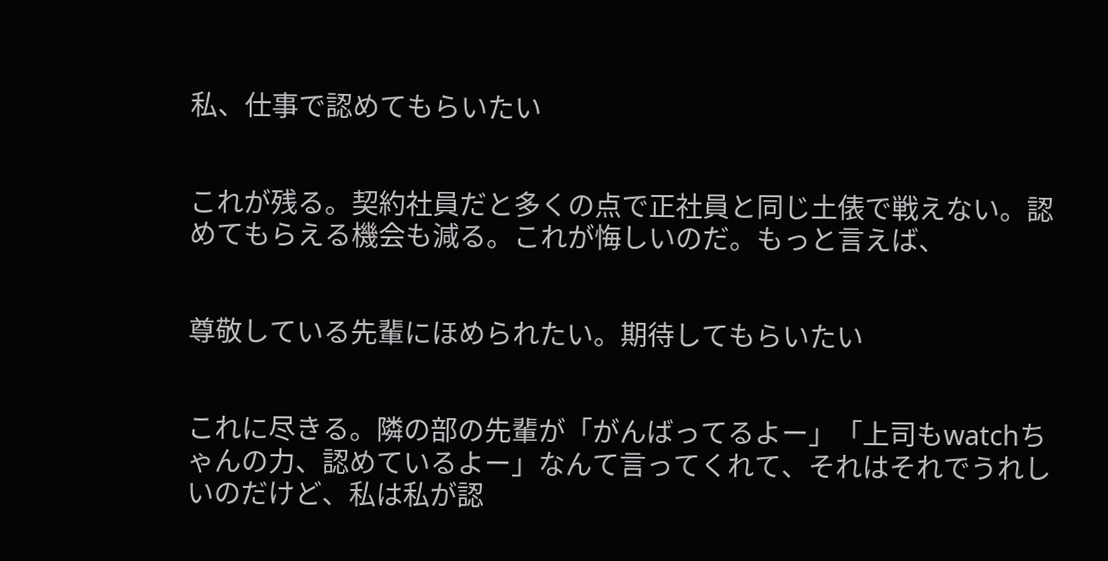私、仕事で認めてもらいたい


これが残る。契約社員だと多くの点で正社員と同じ土俵で戦えない。認めてもらえる機会も減る。これが悔しいのだ。もっと言えば、


尊敬している先輩にほめられたい。期待してもらいたい


これに尽きる。隣の部の先輩が「がんばってるよー」「上司もwatchちゃんの力、認めているよー」なんて言ってくれて、それはそれでうれしいのだけど、私は私が認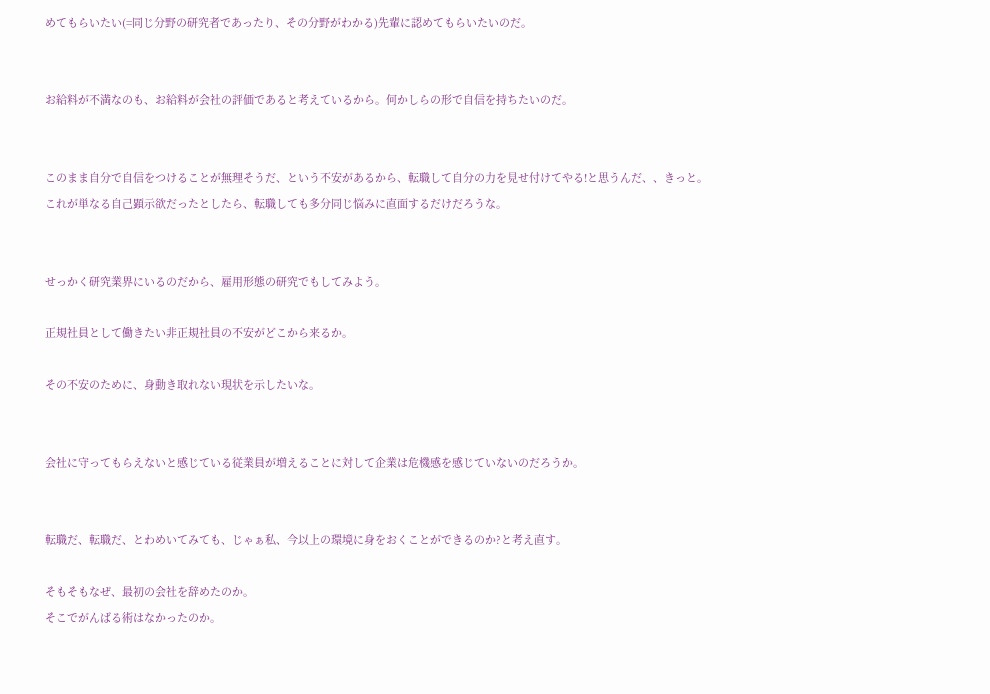めてもらいたい(=同じ分野の研究者であったり、その分野がわかる)先輩に認めてもらいたいのだ。


お給料が不満なのも、お給料が会社の評価であると考えているから。何かしらの形で自信を持ちたいのだ。


このまま自分で自信をつけることが無理そうだ、という不安があるから、転職して自分の力を見せ付けてやる!と思うんだ、、きっと。これが単なる自己顕示欲だったとしたら、転職しても多分同じ悩みに直面するだけだろうな。


せっかく研究業界にいるのだから、雇用形態の研究でもしてみよう。

正規社員として働きたい非正規社員の不安がどこから来るか。

その不安のために、身動き取れない現状を示したいな。


会社に守ってもらえないと感じている従業員が増えることに対して企業は危機感を感じていないのだろうか。


転職だ、転職だ、とわめいてみても、じゃぁ私、今以上の環境に身をおくことができるのか?と考え直す。

そもそもなぜ、最初の会社を辞めたのか。
そこでがんばる術はなかったのか。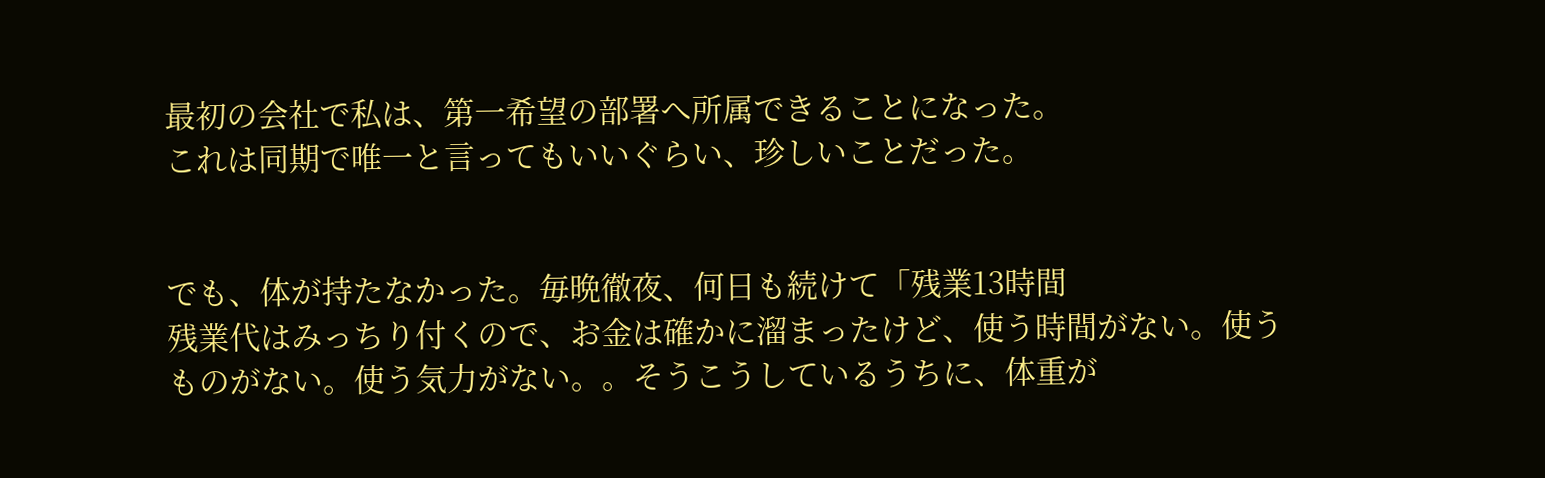最初の会社で私は、第一希望の部署へ所属できることになった。
これは同期で唯一と言ってもいいぐらい、珍しいことだった。


でも、体が持たなかった。毎晩徹夜、何日も続けて「残業13時間
残業代はみっちり付くので、お金は確かに溜まったけど、使う時間がない。使うものがない。使う気力がない。。そうこうしているうちに、体重が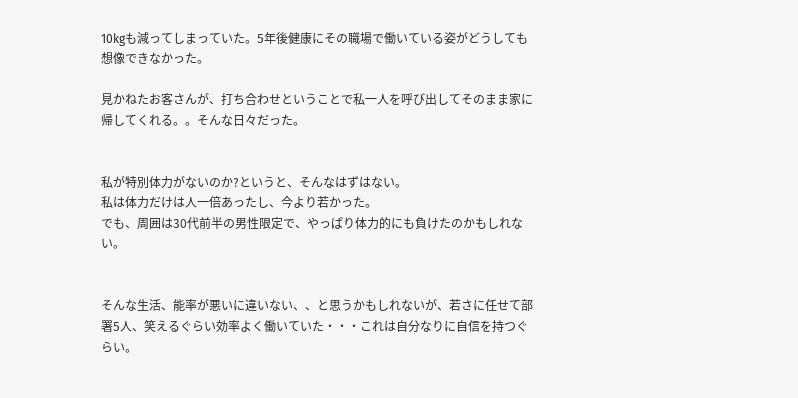10kgも減ってしまっていた。5年後健康にその職場で働いている姿がどうしても想像できなかった。

見かねたお客さんが、打ち合わせということで私一人を呼び出してそのまま家に帰してくれる。。そんな日々だった。


私が特別体力がないのか?というと、そんなはずはない。
私は体力だけは人一倍あったし、今より若かった。
でも、周囲は30代前半の男性限定で、やっぱり体力的にも負けたのかもしれない。


そんな生活、能率が悪いに違いない、、と思うかもしれないが、若さに任せて部署5人、笑えるぐらい効率よく働いていた・・・これは自分なりに自信を持つぐらい。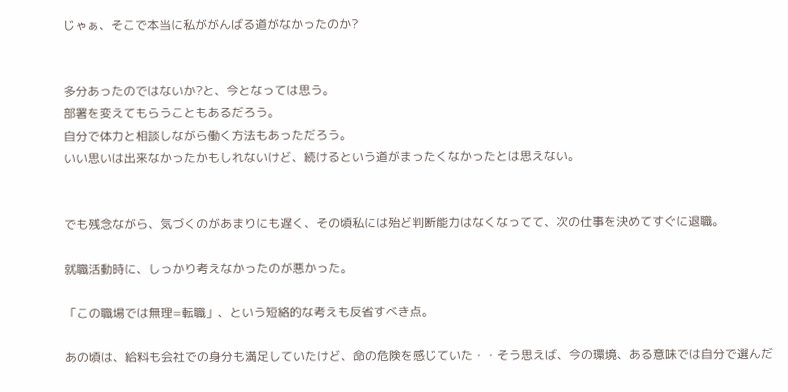じゃぁ、そこで本当に私ががんばる道がなかったのか?


多分あったのではないか?と、今となっては思う。
部署を変えてもらうこともあるだろう。
自分で体力と相談しながら働く方法もあっただろう。
いい思いは出来なかったかもしれないけど、続けるという道がまったくなかったとは思えない。


でも残念ながら、気づくのがあまりにも遅く、その頃私には殆ど判断能力はなくなってて、次の仕事を決めてすぐに退職。

就職活動時に、しっかり考えなかったのが悪かった。

「この職場では無理=転職」、という短絡的な考えも反省すべき点。

あの頃は、給料も会社での身分も満足していたけど、命の危険を感じていた・・そう思えば、今の環境、ある意味では自分で選んだ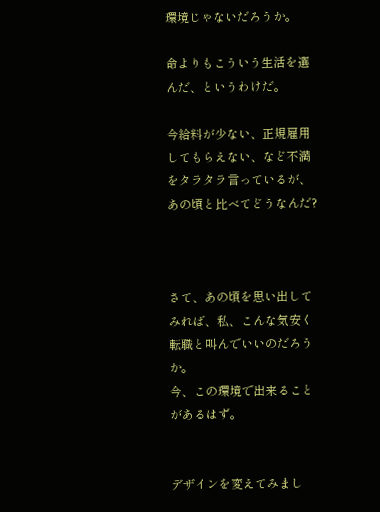環境じゃないだろうか。

命よりもこういう生活を選んだ、というわけだ。

今給料が少ない、正規雇用してもらえない、など不満をタラタラ言っているが、あの頃と比べてどうなんだ?



さて、あの頃を思い出してみれば、私、こんな気安く転職と叫んでいいのだろうか。
今、この環境で出来ることがあるはず。


デザインを変えてみまし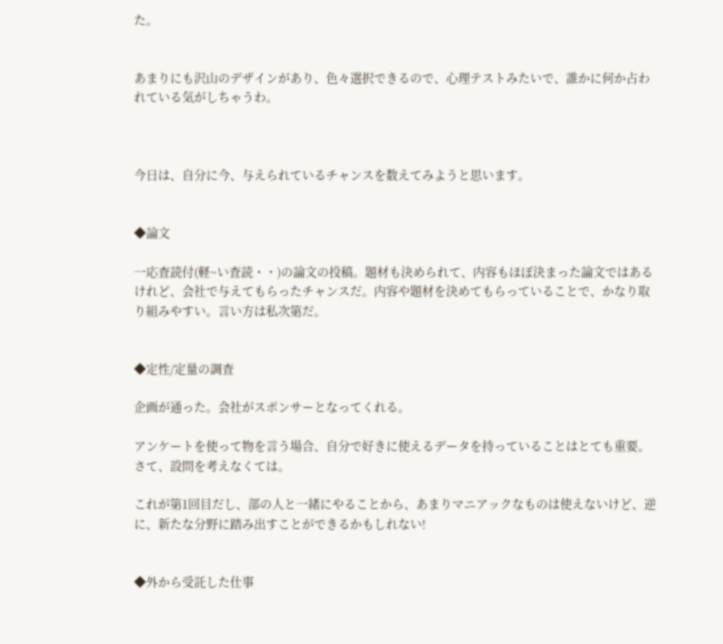た。


あまりにも沢山のデザインがあり、色々選択できるので、心理テストみたいで、誰かに何か占われている気がしちゃうわ。



今日は、自分に今、与えられているチャンスを数えてみようと思います。


◆論文

一応査読付(軽~い査読・・)の論文の投稿。題材も決められて、内容もほぼ決まった論文ではあるけれど、会社で与えてもらったチャンスだ。内容や題材を決めてもらっていることで、かなり取り組みやすい。言い方は私次第だ。


◆定性/定量の調査

企画が通った。会社がスポンサーとなってくれる。

アンケートを使って物を言う場合、自分で好きに使えるデータを持っていることはとても重要。さて、設問を考えなくては。

これが第1回目だし、部の人と一緒にやることから、あまりマニアックなものは使えないけど、逆に、新たな分野に踏み出すことができるかもしれない!


◆外から受託した仕事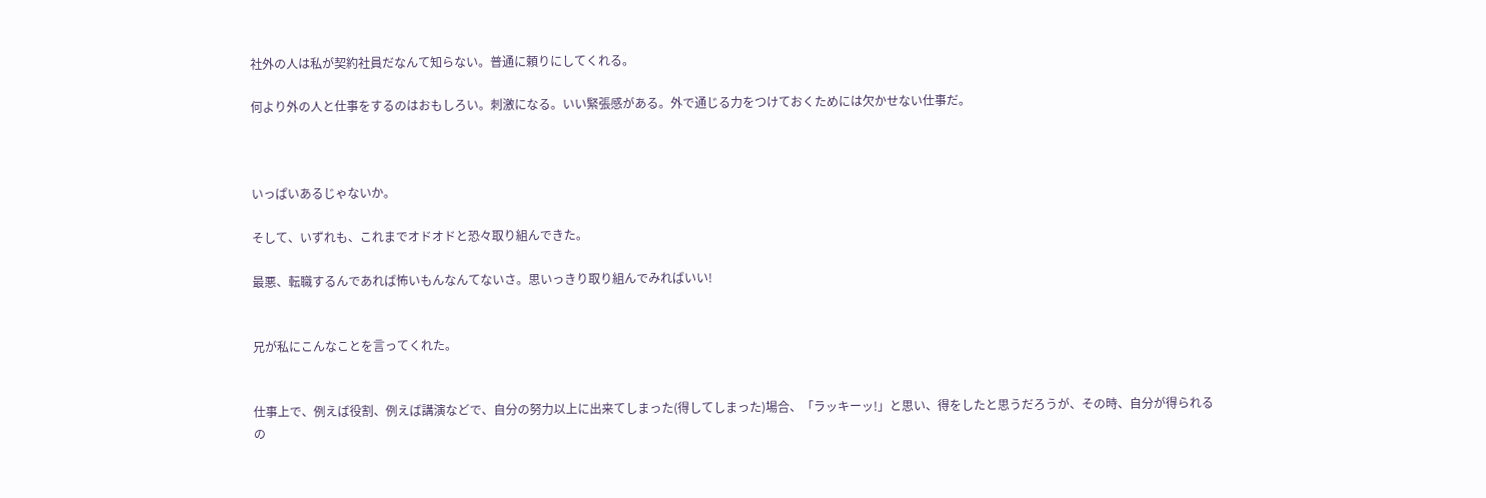社外の人は私が契約社員だなんて知らない。普通に頼りにしてくれる。

何より外の人と仕事をするのはおもしろい。刺激になる。いい緊張感がある。外で通じる力をつけておくためには欠かせない仕事だ。



いっぱいあるじゃないか。

そして、いずれも、これまでオドオドと恐々取り組んできた。

最悪、転職するんであれば怖いもんなんてないさ。思いっきり取り組んでみればいい!


兄が私にこんなことを言ってくれた。


仕事上で、例えば役割、例えば講演などで、自分の努力以上に出来てしまった(得してしまった)場合、「ラッキーッ!」と思い、得をしたと思うだろうが、その時、自分が得られるの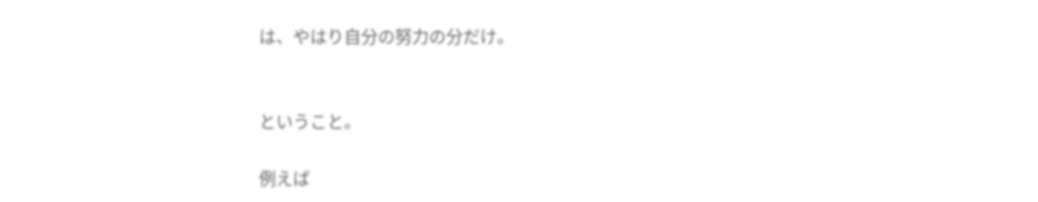は、やはり自分の努力の分だけ。


ということ。

例えば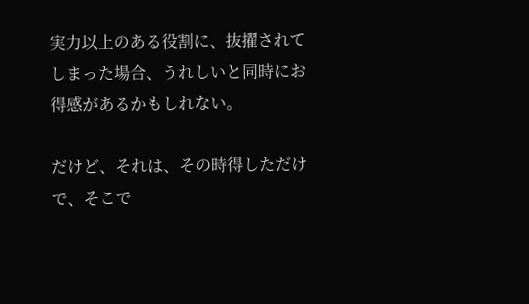実力以上のある役割に、抜擢されてしまった場合、うれしいと同時にお得感があるかもしれない。

だけど、それは、その時得しただけで、そこで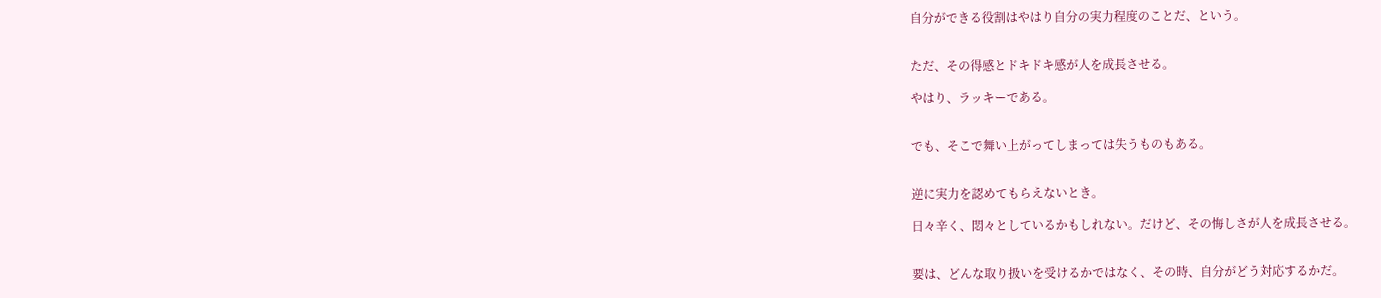自分ができる役割はやはり自分の実力程度のことだ、という。


ただ、その得感とドキドキ感が人を成長させる。

やはり、ラッキーである。


でも、そこで舞い上がってしまっては失うものもある。


逆に実力を認めてもらえないとき。

日々辛く、悶々としているかもしれない。だけど、その悔しさが人を成長させる。


要は、どんな取り扱いを受けるかではなく、その時、自分がどう対応するかだ。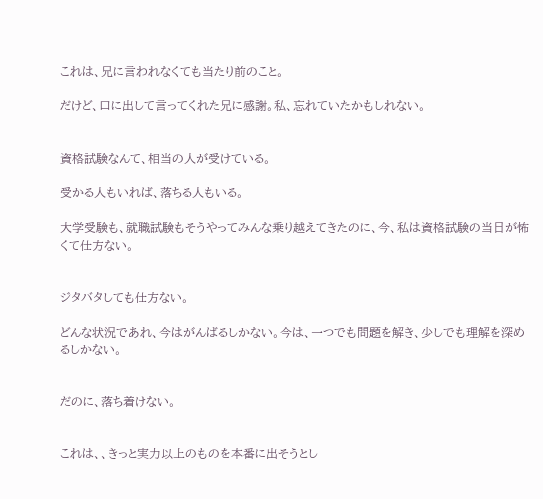これは、兄に言われなくても当たり前のこと。

だけど、口に出して言ってくれた兄に感謝。私、忘れていたかもしれない。


資格試験なんて、相当の人が受けている。

受かる人もいれば、落ちる人もいる。

大学受験も、就職試験もそうやってみんな乗り越えてきたのに、今、私は資格試験の当日が怖くて仕方ない。


ジタバタしても仕方ない。

どんな状況であれ、今はがんばるしかない。今は、一つでも問題を解き、少しでも理解を深めるしかない。


だのに、落ち着けない。


これは、、きっと実力以上のものを本番に出そうとし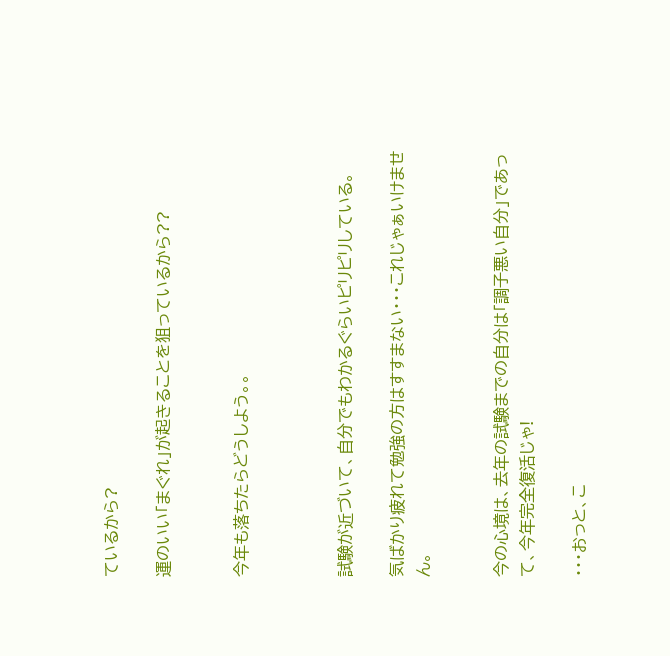ているから?

運のいい「まぐれ」が起きることを狙っているから??


今年も落ちたらどうしよう。。



試験が近づいて、自分でもわかるぐらいピリピリしている。

気ばかり疲れて勉強の方はすすまない・・・これじゃぁいけません。


今の心境は、去年の試験までの自分は「調子悪い自分」であって、今年完全復活じゃ!

・・・おっと、こ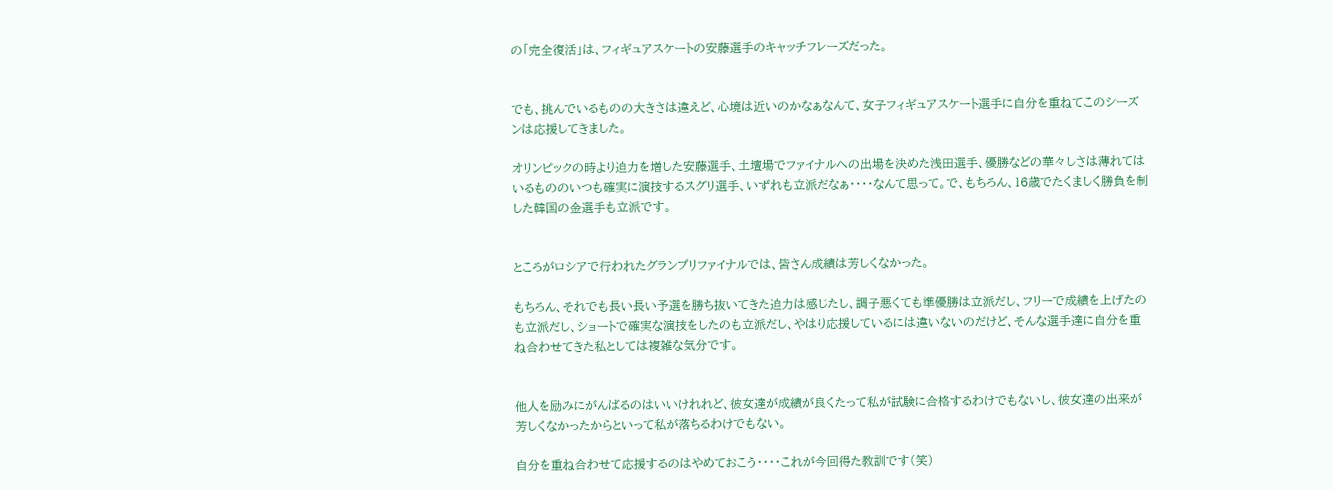の「完全復活」は、フィギュアスケートの安藤選手のキャッチフレーズだった。


でも、挑んでいるものの大きさは違えど、心境は近いのかなぁなんて、女子フィギュアスケート選手に自分を重ねてこのシーズンは応援してきました。

オリンピックの時より迫力を増した安藤選手、土壇場でファイナルへの出場を決めた浅田選手、優勝などの華々しさは薄れてはいるもののいつも確実に演技するスグリ選手、いずれも立派だなぁ・・・・なんて思って。で、もちろん、16歳でたくましく勝負を制した韓国の金選手も立派です。


ところがロシアで行われたグランプリファイナルでは、皆さん成績は芳しくなかった。

もちろん、それでも長い長い予選を勝ち抜いてきた迫力は感じたし、調子悪くても準優勝は立派だし、フリーで成績を上げたのも立派だし、ショートで確実な演技をしたのも立派だし、やはり応援しているには違いないのだけど、そんな選手達に自分を重ね合わせてきた私としては複雑な気分です。


他人を励みにがんばるのはいいけれれど、彼女達が成績が良くたって私が試験に合格するわけでもないし、彼女達の出来が芳しくなかったからといって私が落ちるわけでもない。

自分を重ね合わせて応援するのはやめておこう・・・・これが今回得た教訓です(笑)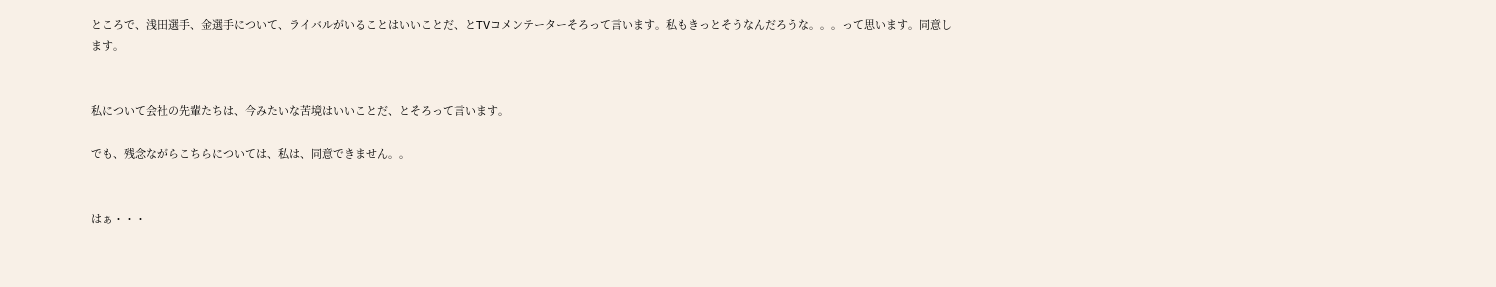ところで、浅田選手、金選手について、ライバルがいることはいいことだ、とTVコメンテーターそろって言います。私もきっとそうなんだろうな。。。って思います。同意します。


私について会社の先輩たちは、今みたいな苦境はいいことだ、とそろって言います。

でも、残念ながらこちらについては、私は、同意できません。。


はぁ・・・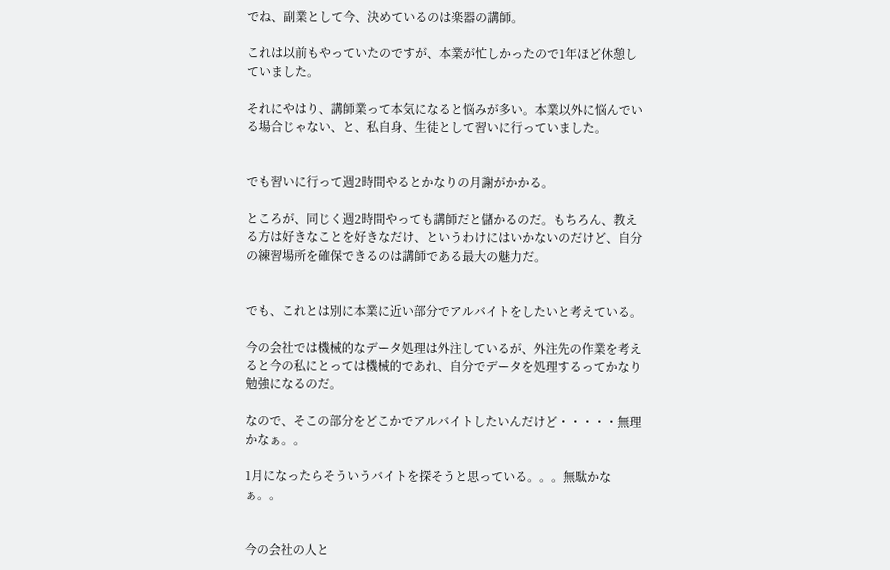でね、副業として今、決めているのは楽器の講師。

これは以前もやっていたのですが、本業が忙しかったので1年ほど休憩していました。

それにやはり、講師業って本気になると悩みが多い。本業以外に悩んでいる場合じゃない、と、私自身、生徒として習いに行っていました。


でも習いに行って週2時間やるとかなりの月謝がかかる。

ところが、同じく週2時間やっても講師だと儲かるのだ。もちろん、教える方は好きなことを好きなだけ、というわけにはいかないのだけど、自分の練習場所を確保できるのは講師である最大の魅力だ。


でも、これとは別に本業に近い部分でアルバイトをしたいと考えている。

今の会社では機械的なデータ処理は外注しているが、外注先の作業を考えると今の私にとっては機械的であれ、自分でデータを処理するってかなり勉強になるのだ。

なので、そこの部分をどこかでアルバイトしたいんだけど・・・・・無理かなぁ。。

1月になったらそういうバイトを探そうと思っている。。。無駄かなぁ。。


今の会社の人と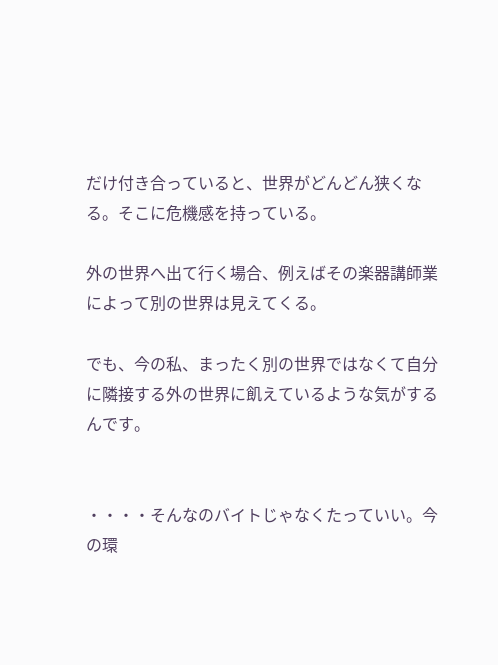だけ付き合っていると、世界がどんどん狭くなる。そこに危機感を持っている。

外の世界へ出て行く場合、例えばその楽器講師業によって別の世界は見えてくる。

でも、今の私、まったく別の世界ではなくて自分に隣接する外の世界に飢えているような気がするんです。


・・・・そんなのバイトじゃなくたっていい。今の環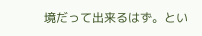境だって出来るはず。とい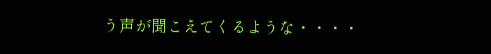う声が聞こえてくるような・・・・